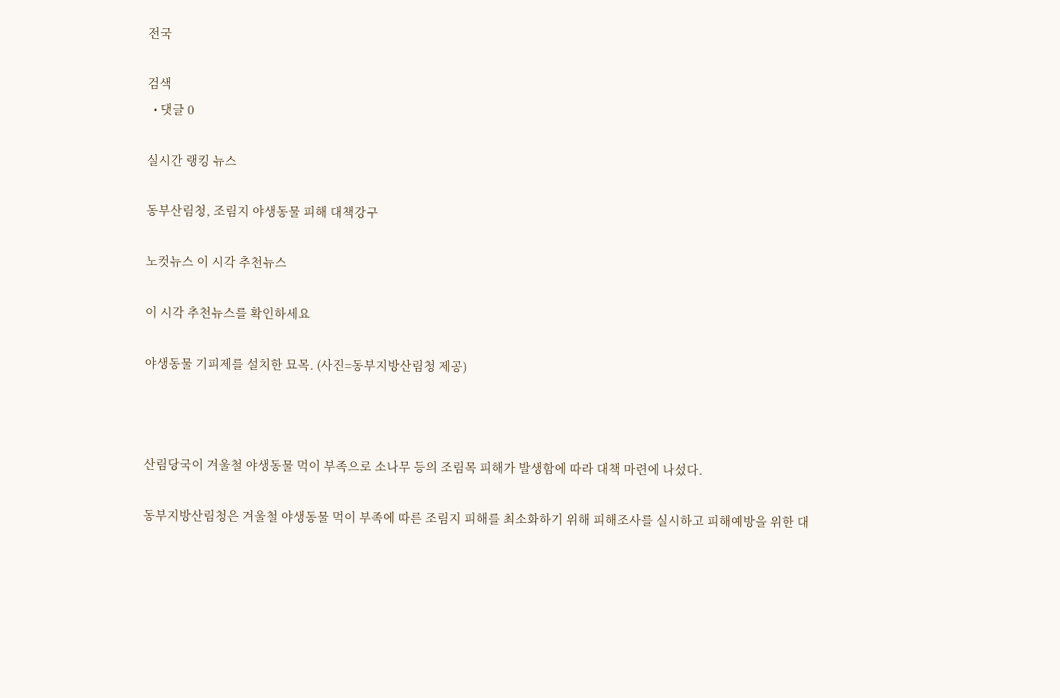전국

검색
  • 댓글 0

실시간 랭킹 뉴스

동부산림청, 조림지 야생동물 피해 대책강구

노컷뉴스 이 시각 추천뉴스

이 시각 추천뉴스를 확인하세요

야생동물 기피제를 설치한 묘목. (사진=동부지방산림청 제공)



산림당국이 겨울철 야생동물 먹이 부족으로 소나무 등의 조림목 피해가 발생함에 따라 대책 마련에 나섰다.

동부지방산림청은 겨울철 야생동물 먹이 부족에 따른 조림지 피해를 최소화하기 위해 피해조사를 실시하고 피해예방을 위한 대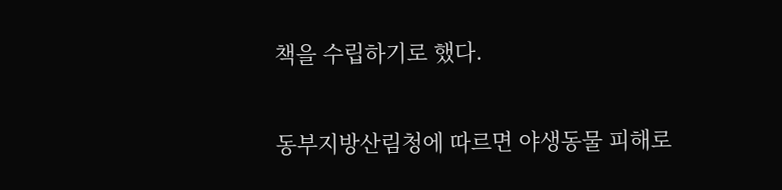책을 수립하기로 했다.

동부지방산림청에 따르면 야생동물 피해로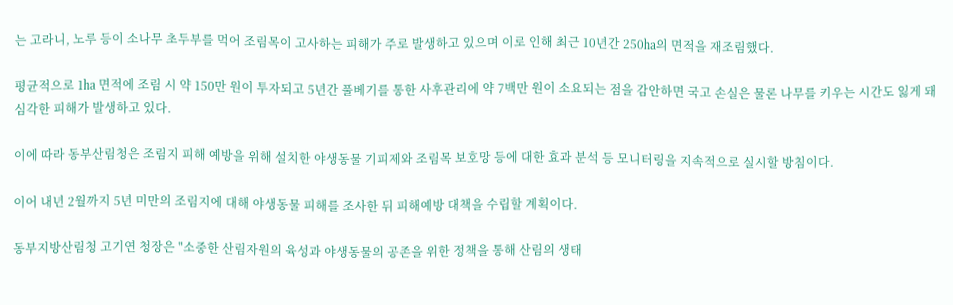는 고라니, 노루 등이 소나무 초두부를 먹어 조림목이 고사하는 피해가 주로 발생하고 있으며 이로 인해 최근 10년간 250㏊의 면적을 재조림했다.

평균적으로 1㏊ 면적에 조림 시 약 150만 원이 투자되고 5년간 풀베기를 통한 사후관리에 약 7백만 원이 소요되는 점을 감안하면 국고 손실은 물론 나무를 키우는 시간도 잃게 돼 심각한 피해가 발생하고 있다.

이에 따라 동부산림청은 조림지 피해 예방을 위해 설치한 야생동물 기피제와 조림목 보호망 등에 대한 효과 분석 등 모니터링을 지속적으로 실시할 방침이다.

이어 내년 2월까지 5년 미만의 조림지에 대해 야생동물 피해를 조사한 뒤 피해예방 대책을 수립할 계획이다.

동부지방산림청 고기연 청장은 "소중한 산림자원의 육성과 야생동물의 공존을 위한 정책을 통해 산림의 생태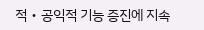적‧공익적 기능 증진에 지속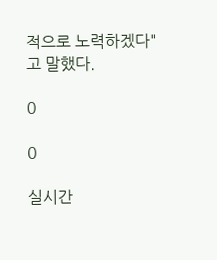적으로 노력하겠다"고 말했다.

0

0

실시간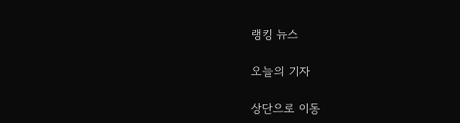랭킹 뉴스

오늘의 기자

상단으로 이동